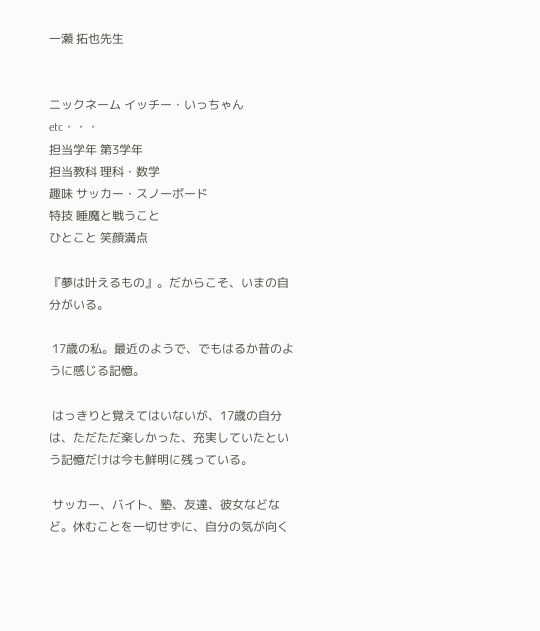一瀬 拓也先生


ニックネーム イッチー・いっちゃん etc・・・
担当学年 第3学年
担当教科 理科・数学
趣味 サッカー・スノーボード
特技 睡魔と戦うこと
ひとこと 笑顔満点

『夢は叶えるもの』。だからこそ、いまの自分がいる。

 17歳の私。最近のようで、でもはるか昔のように感じる記憶。

 はっきりと覚えてはいないが、17歳の自分は、ただただ楽しかった、充実していたという記憶だけは今も鮮明に残っている。

 サッカー、バイト、塾、友達、彼女などなど。休むことを一切せずに、自分の気が向く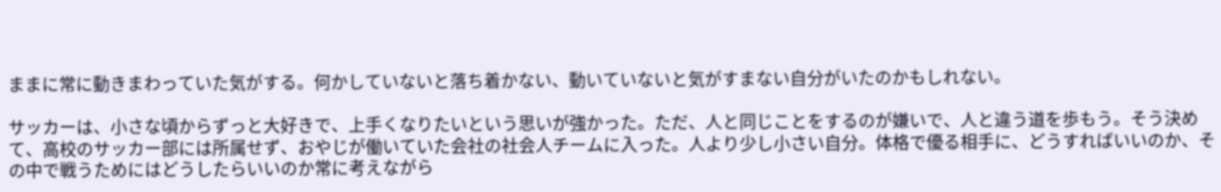ままに常に動きまわっていた気がする。何かしていないと落ち着かない、動いていないと気がすまない自分がいたのかもしれない。

サッカーは、小さな頃からずっと大好きで、上手くなりたいという思いが強かった。ただ、人と同じことをするのが嫌いで、人と違う道を歩もう。そう決めて、高校のサッカー部には所属せず、おやじが働いていた会社の社会人チームに入った。人より少し小さい自分。体格で優る相手に、どうすればいいのか、その中で戦うためにはどうしたらいいのか常に考えながら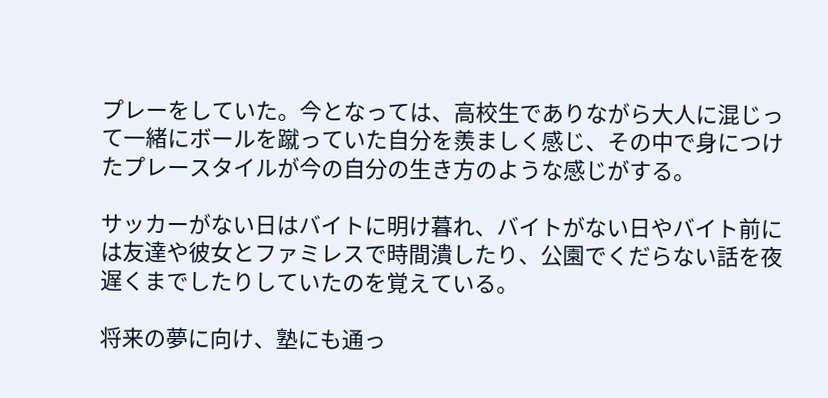プレーをしていた。今となっては、高校生でありながら大人に混じって一緒にボールを蹴っていた自分を羨ましく感じ、その中で身につけたプレースタイルが今の自分の生き方のような感じがする。

サッカーがない日はバイトに明け暮れ、バイトがない日やバイト前には友達や彼女とファミレスで時間潰したり、公園でくだらない話を夜遅くまでしたりしていたのを覚えている。

将来の夢に向け、塾にも通っ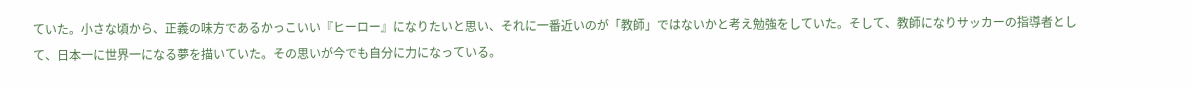ていた。小さな頃から、正義の味方であるかっこいい『ヒーロー』になりたいと思い、それに一番近いのが「教師」ではないかと考え勉強をしていた。そして、教師になりサッカーの指導者として、日本一に世界一になる夢を描いていた。その思いが今でも自分に力になっている。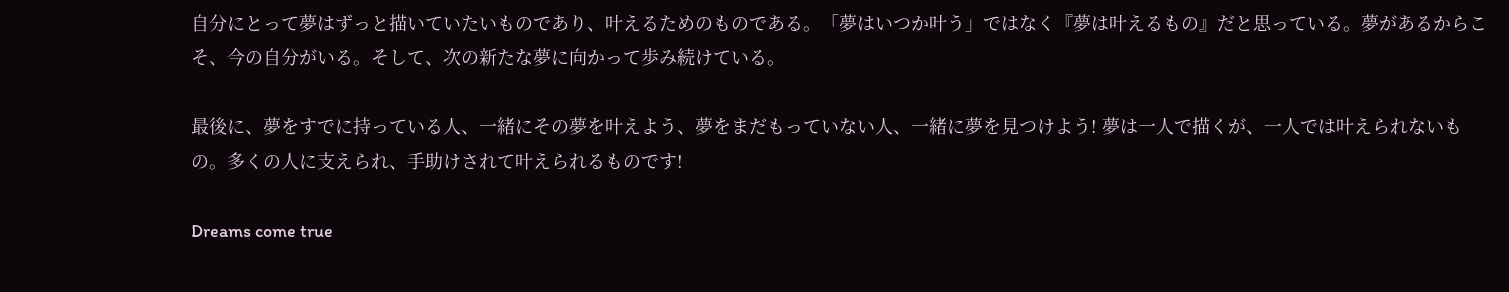自分にとって夢はずっと描いていたいものであり、叶えるためのものである。「夢はいつか叶う」ではなく『夢は叶えるもの』だと思っている。夢があるからこそ、今の自分がいる。そして、次の新たな夢に向かって歩み続けている。

最後に、夢をすでに持っている人、一緒にその夢を叶えよう、夢をまだもっていない人、一緒に夢を見つけよう! 夢は一人で描くが、一人では叶えられないもの。多くの人に支えられ、手助けされて叶えられるものです!

Dreams come true